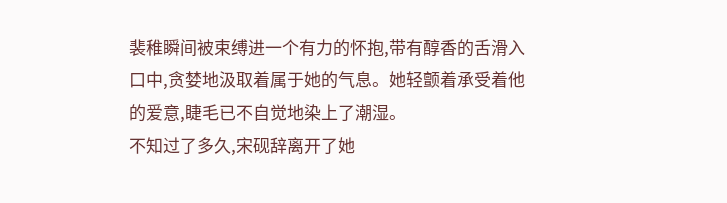裴稚瞬间被束缚进一个有力的怀抱,带有醇香的舌滑入口中,贪婪地汲取着属于她的气息。她轻颤着承受着他的爱意,睫毛已不自觉地染上了潮湿。
不知过了多久,宋砚辞离开了她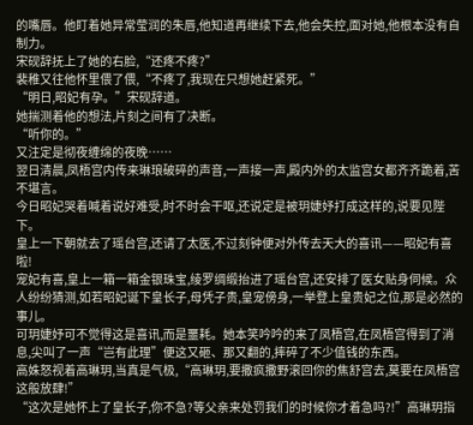的嘴唇。他盯着她异常莹润的朱唇,他知道再继续下去,他会失控,面对她,他根本没有自制力。
宋砚辞抚上了她的右脸,“还疼不疼?”
裴稚又往他怀里偎了偎,“不疼了,我现在只想她赶紧死。”
“明日,昭妃有孕。”宋砚辞道。
她揣测着他的想法,片刻之间有了决断。
“听你的。”
又注定是彻夜缠绵的夜晚……
翌日清晨,凤梧宫内传来琳琅破碎的声音,一声接一声,殿内外的太监宫女都齐齐跪着,苦不堪言。
今日昭妃哭着喊着说好难受,时不时会干呕,还说定是被玥婕妤打成这样的,说要见陛下。
皇上一下朝就去了瑶台宫,还请了太医,不过刻钟便对外传去天大的喜讯——昭妃有喜啦!
宠妃有喜,皇上一箱一箱金银珠宝,绫罗绸缎抬进了瑶台宫,还安排了医女贴身伺候。众人纷纷猜测,如若昭妃诞下皇长子,母凭子贵,皇宠傍身,一举登上皇贵妃之位,那是必然的事儿。
可玥婕妤可不觉得这是喜讯,而是噩耗。她本笑吟吟的来了凤梧宫,在凤梧宫得到了消息,尖叫了一声“岂有此理”便这又砸、那又翻的,摔碎了不少值钱的东西。
高姝怒视着高琳玥,当真是气极,“高琳玥,要撒疯撒野滚回你的焦舒宫去,莫要在凤梧宫这般放肆!”
“这次是她怀上了皇长子,你不急?等父亲来处罚我们的时候你才着急吗?!”高琳玥指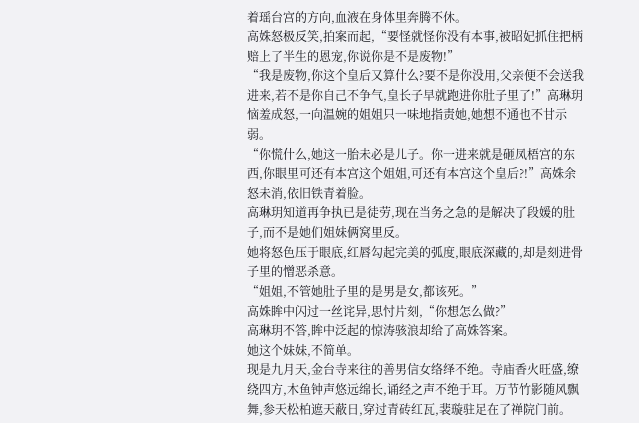着瑶台宫的方向,血液在身体里奔腾不休。
高姝怒极反笑,拍案而起,“要怪就怪你没有本事,被昭妃抓住把柄赔上了半生的恩宠,你说你是不是废物!”
“我是废物,你这个皇后又算什么?要不是你没用,父亲便不会送我进来,若不是你自己不争气,皇长子早就跑进你肚子里了!”高琳玥恼羞成怒,一向温婉的姐姐只一味地指责她,她想不通也不甘示弱。
“你慌什么,她这一胎未必是儿子。你一进来就是砸凤梧宫的东西,你眼里可还有本宫这个姐姐,可还有本宫这个皇后?!”高姝余怒未消,依旧铁青着脸。
高琳玥知道再争执已是徒劳,现在当务之急的是解决了段媛的肚子,而不是她们姐妹俩窝里反。
她将怒色压于眼底,红唇勾起完美的弧度,眼底深藏的,却是刻进骨子里的憎恶杀意。
“姐姐,不管她肚子里的是男是女,都该死。”
高姝眸中闪过一丝诧异,思忖片刻,“你想怎么做?”
高琳玥不答,眸中泛起的惊涛骇浪却给了高姝答案。
她这个妹妹,不简单。
现是九月天,金台寺来往的善男信女络绎不绝。寺庙香火旺盛,缭绕四方,木鱼钟声悠远绵长,诵经之声不绝于耳。万节竹影随风飘舞,参天松柏遮天蔽日,穿过青砖红瓦,裴璇驻足在了禅院门前。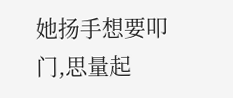她扬手想要叩门,思量起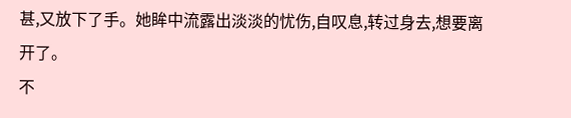甚,又放下了手。她眸中流露出淡淡的忧伤,自叹息,转过身去,想要离开了。
不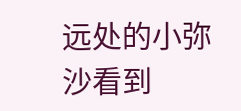远处的小弥沙看到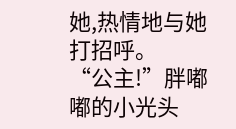她,热情地与她打招呼。
“公主!”胖嘟嘟的小光头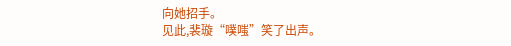向她招手。
见此,裴璇“噗嗤”笑了出声。